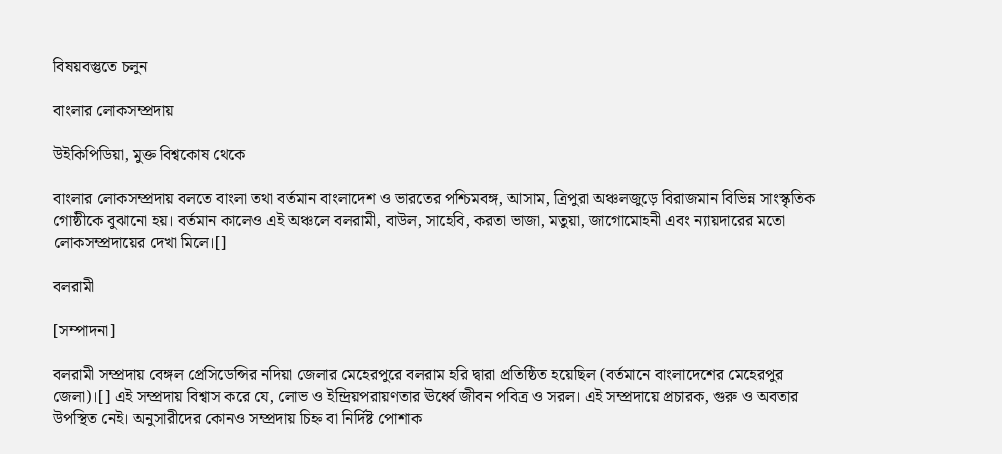বিষয়বস্তুতে চলুন

বাংলার লোকসম্প্রদায়

উইকিপিডিয়া, মুক্ত বিশ্বকোষ থেকে

বাংলার লোকসম্প্রদায় বলতে বাংলা তথা বর্তমান বাংলাদেশ ও ভারতের পশ্চিমবঙ্গ, আসাম, ত্রিপুরা অঞ্চলজুড়ে বিরাজমান বিভিন্ন সাংস্কৃতিক গোষ্ঠীকে বুঝানো হয়। বর্তমান কালেও এই অঞ্চলে বলরামী, বাউল, সাহেবি, করতা ভাজা, মতুয়া, জাগোমোহনী এবং ন্যায়দারের মতো লোকসম্প্রদায়ের দেখা মিলে।[]

বলরামী

[সম্পাদনা]

বলরামী সম্প্রদায় বেঙ্গল প্রেসিডেন্সির নদিয়া জেলার মেহেরপুরে বলরাম হরি দ্বারা প্রতিষ্ঠিত হয়েছিল (বর্তমানে বাংলাদেশের মেহেরপুর জেলা)।[] এই সম্প্রদায় বিশ্বাস করে যে, লোভ ও ইন্দ্রিয়পরায়ণতার ঊর্ধ্বে জীবন পবিত্র ও সরল। এই সম্প্রদায়ে প্রচারক, গুরু ও অবতার উপস্থিত নেই। অনুসারীদের কোনও সম্প্রদায় চিহ্ন বা নির্দিষ্ট পোশাক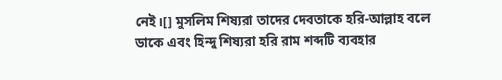নেই।[] মুসলিম শিষ্যরা তাদের দেবতাকে হরি-আল্লাহ বলে ডাকে এবং হিন্দু শিষ্যরা হরি রাম শব্দটি ব্যবহার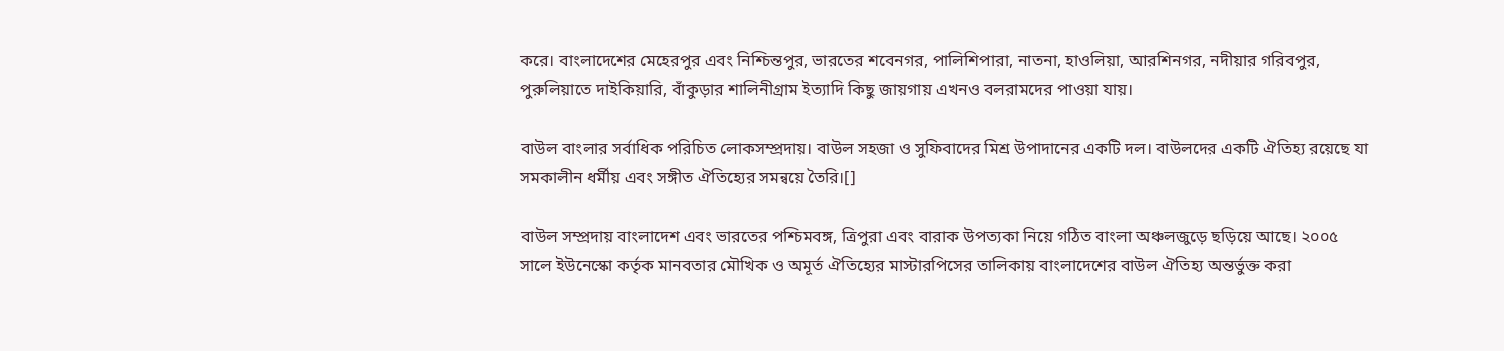করে। বাংলাদেশের মেহেরপুর এবং নিশ্চিন্তপুর, ভারতের শবেনগর, পালিশিপারা, নাতনা, হাওলিয়া, আরশিনগর, নদীয়ার গরিবপুর, পুরুলিয়াতে দাইকিয়ারি, বাঁকুড়ার শালিনীগ্রাম ইত্যাদি কিছু জায়গায় এখনও বলরামদের পাওয়া যায়।

বাউল বাংলার সর্বাধিক পরিচিত লোকসম্প্রদায়। বাউল সহজা ও সুফিবাদের মিশ্র উপাদানের একটি দল। বাউলদের একটি ঐতিহ্য রয়েছে যা সমকালীন ধর্মীয় এবং সঙ্গীত ঐতিহ্যের সমন্বয়ে তৈরি।[]

বাউল সম্প্রদায় বাংলাদেশ এবং ভারতের পশ্চিমবঙ্গ, ত্রিপুরা এবং বারাক উপত্যকা নিয়ে গঠিত বাংলা অঞ্চলজুড়ে ছড়িয়ে আছে। ২০০৫ সালে ইউনেস্কো কর্তৃক মানবতার মৌখিক ও অমূর্ত ঐতিহ্যের মাস্টারপিসের তালিকায় বাংলাদেশের বাউল ঐতিহ্য অন্তর্ভুক্ত করা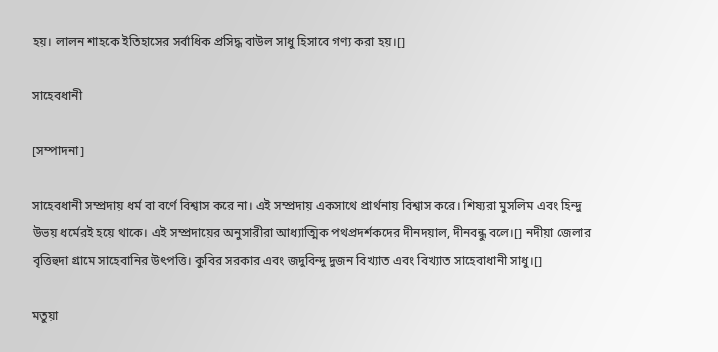হয়। লালন শাহকে ইতিহাসের সর্বাধিক প্রসিদ্ধ বাউল সাধু হিসাবে গণ্য করা হয়।[]

সাহেবধানী

[সম্পাদনা]

সাহেবধানী সম্প্রদায় ধর্ম বা বর্ণে বিশ্বাস করে না। এই সম্প্রদায় একসাথে প্রার্থনায় বিশ্বাস করে। শিষ্যরা মুসলিম এবং হিন্দু উভয় ধর্মেরই হয়ে থাকে। এই সম্প্রদায়ের অনুসারীরা আধ্যাত্মিক পথপ্রদর্শকদের দীনদয়াল, দীনবন্ধু বলে।[] নদীয়া জেলার বৃত্তিহুদা গ্রামে সাহেবানির উৎপত্তি। কুবির সরকার এবং জদুবিন্দু দুজন বিখ্যাত এবং বিখ্যাত সাহেবাধানী সাধু।[]

মতুয়া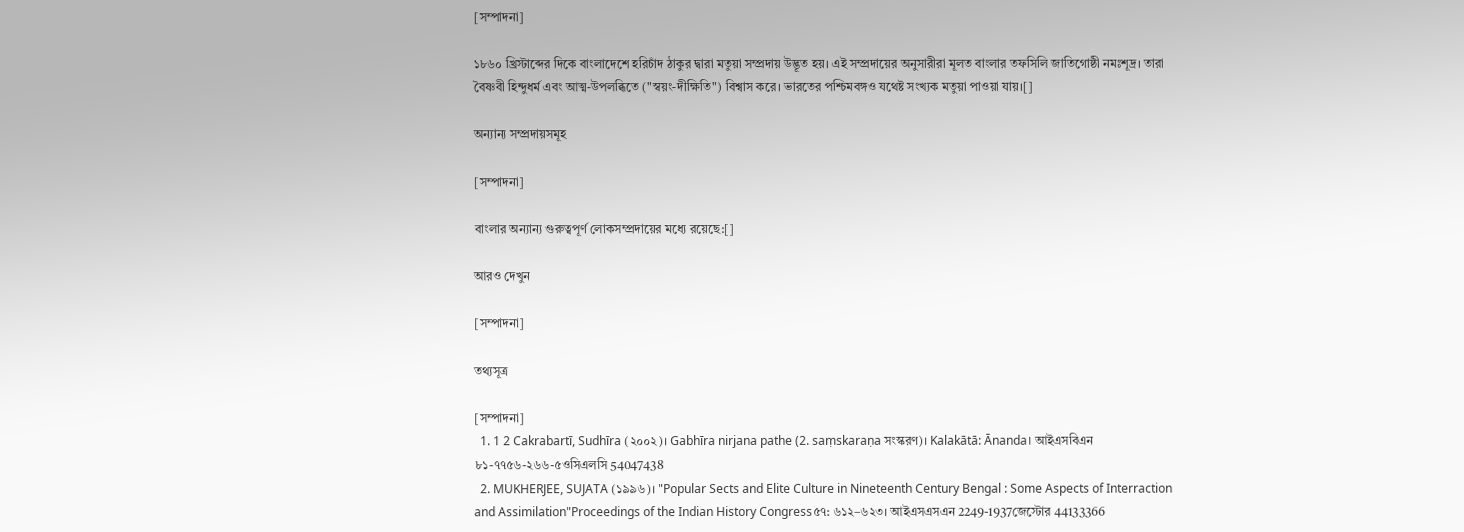[সম্পাদনা]

১৮৬০ খ্রিস্টাব্দের দিকে বাংলাদেশে হরিচাঁদ ঠাকুর দ্বারা মতুয়া সম্প্রদায় উদ্ভূত হয়। এই সম্প্রদায়ের অনুসারীরা মূলত বাংলার তফসিলি জাতিগোষ্ঠী নমঃশূদ্র। তারা বৈষ্ণবী হিন্দুধর্ম এবং আত্ম-উপলব্ধিতে ("স্বয়ং-দীক্ষিতি") বিশ্বাস করে। ভারতের পশ্চিমবঙ্গও যথেষ্ট সংখ্যক মতুয়া পাওয়া যায়।[]

অন্যান্য সম্প্রদায়সমূহ

[সম্পাদনা]

বাংলার অন্যান্য গুরুত্বপূর্ণ লোকসম্প্রদায়ের মধ্যে রয়েছে:[]

আরও দেখুন

[সম্পাদনা]

তথ্যসূত্র

[সম্পাদনা]
  1. 1 2 Cakrabartī, Sudhīra (২০০২)। Gabhīra nirjana pathe (2. saṃskaraṇa সংস্করণ)। Kalakātā: Ānanda। আইএসবিএন ৮১-৭৭৫৬-২৬৬-৫ওসিএলসি 54047438
  2. MUKHERJEE, SUJATA (১৯৯৬)। "Popular Sects and Elite Culture in Nineteenth Century Bengal : Some Aspects of Interraction and Assimilation"Proceedings of the Indian History Congress৫৭: ৬১২–৬২৩। আইএসএসএন 2249-1937জেস্টোর 44133366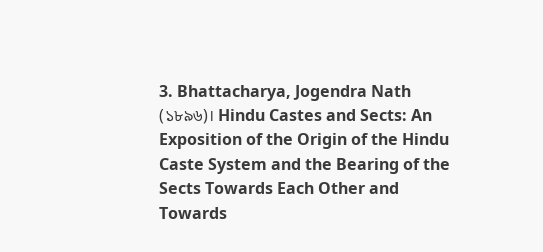3. Bhattacharya, Jogendra Nath (১৮৯৬)। Hindu Castes and Sects: An Exposition of the Origin of the Hindu Caste System and the Bearing of the Sects Towards Each Other and Towards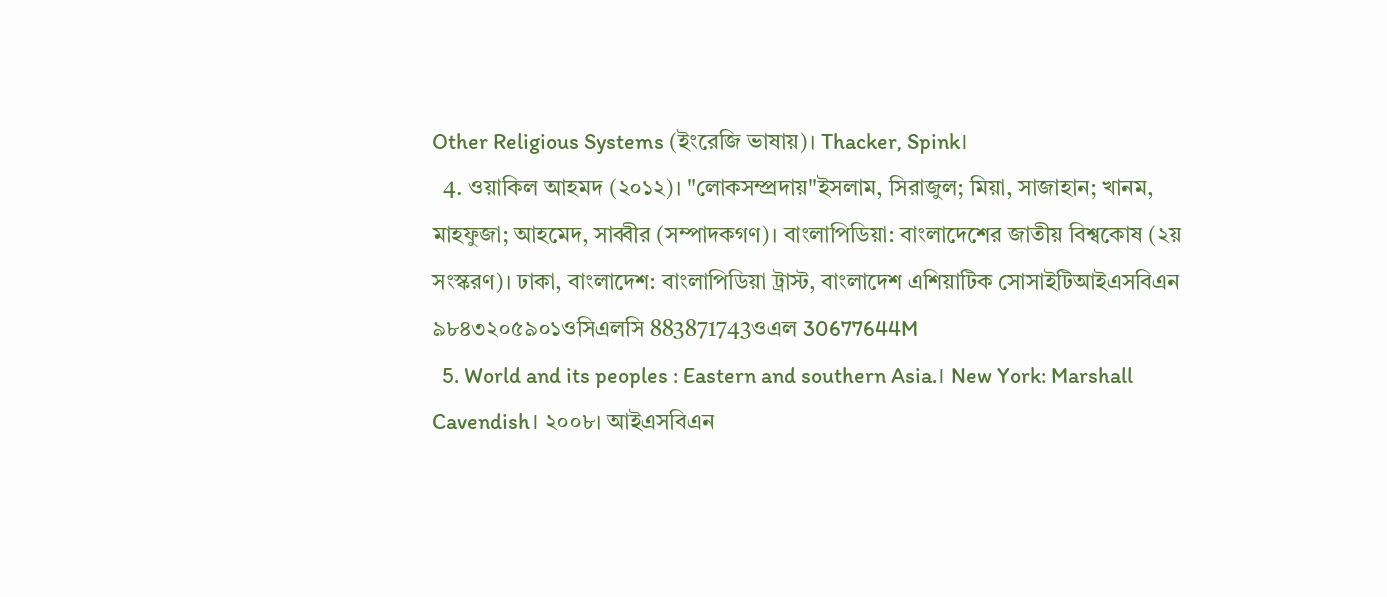Other Religious Systems (ইংরেজি ভাষায়)। Thacker, Spink।
  4. ওয়াকিল আহমদ (২০১২)। "লোকসম্প্রদায়"ইসলাম, সিরাজুল; মিয়া, সাজাহান; খানম, মাহফুজা; আহমেদ, সাব্বীর (সম্পাদকগণ)। বাংলাপিডিয়া: বাংলাদেশের জাতীয় বিশ্বকোষ (২য় সংস্করণ)। ঢাকা, বাংলাদেশ: বাংলাপিডিয়া ট্রাস্ট, বাংলাদেশ এশিয়াটিক সোসাইটিআইএসবিএন ৯৮৪৩২০৫৯০১ওসিএলসি 883871743ওএল 30677644M
  5. World and its peoples : Eastern and southern Asia.। New York: Marshall Cavendish। ২০০৮। আইএসবিএন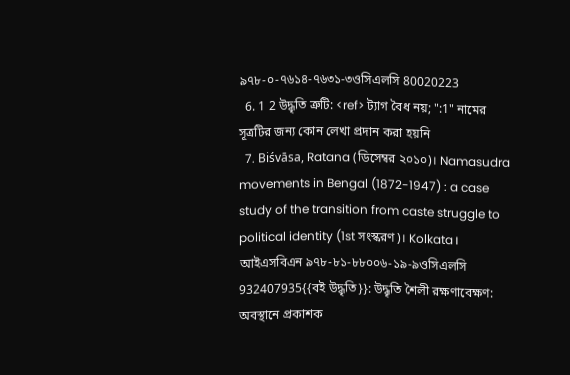৯৭৮-০-৭৬১৪-৭৬৩১-৩ওসিএলসি 80020223
  6. 1 2 উদ্ধৃতি ত্রুটি: <ref> ট্যাগ বৈধ নয়; ":1" নামের সূত্রটির জন্য কোন লেখা প্রদান করা হয়নি
  7. Biśvāsa, Ratana (ডিসেম্বর ২০১০)। Namasudra movements in Bengal (1872-1947) : a case study of the transition from caste struggle to political identity (1st সংস্করণ)। Kolkata। আইএসবিএন ৯৭৮-৮১-৮৮০০৬-১৯-৯ওসিএলসি 932407935{{বই উদ্ধৃতি}}: উদ্ধৃতি শৈলী রক্ষণাবেক্ষণ: অবস্থানে প্রকাশক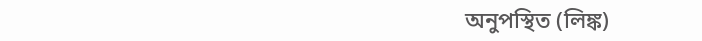অনুপস্থিত (লিঙ্ক)